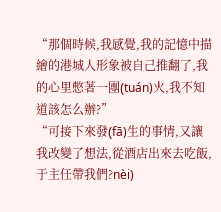“那個時候,我感覺,我的記憶中描繪的港城人形象被自己推翻了,我的心里憋著一團(tuán)火,我不知道該怎么辦?”
“可接下來發(fā)生的事情,又讓我改變了想法,從酒店出來去吃飯,于主任帶我們?nèi)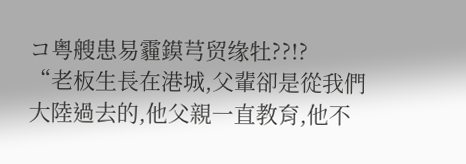コ粤艘患易霾鏌芎贸缘牡??!?
“老板生長在港城,父輩卻是從我們大陸過去的,他父親一直教育,他不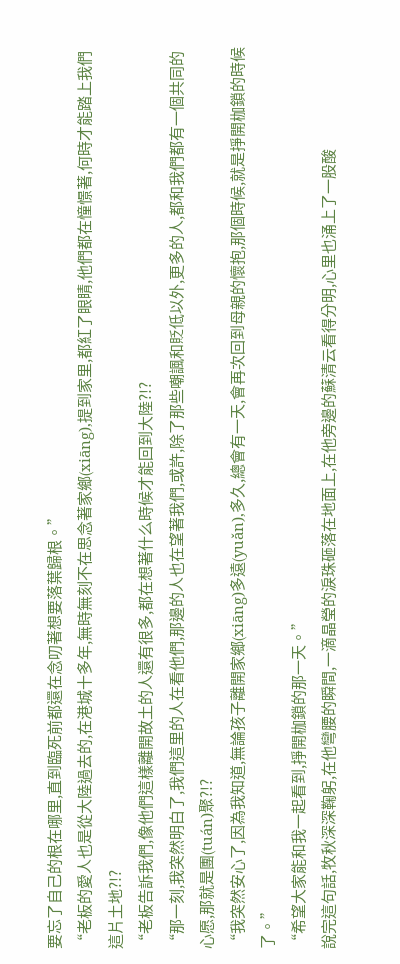要忘了自己的根在哪里,直到臨死前都還在念叨著想要落葉歸根。”
“老板的愛人也是從大陸過去的,在港城十多年,無時無刻不在思念著家鄉(xiāng),提到家里,都紅了眼睛,他們都在憧憬著,何時才能踏上我們這片土地?!?
“老板告訴我們,像他們這樣離開故土的人還有很多,都在想著什么時候才能回到大陸?!?
“那一刻,我突然明白了,我們這里的人在看他們,那邊的人也在望著我們,或許,除了那些嘲諷和貶低以外,更多的人,都和我們都有一個共同的心愿,那就是團(tuán)聚?!?
“我突然安心了,因為我知道,無論孩子離開家鄉(xiāng)多遠(yuǎn),多久,總會有一天,會再次回到母親的懷抱,那個時候,就是掙開枷鎖的時候了。”
“希望大家能和我一起看到,掙開枷鎖的那一天。”
說完這句話,牧秋深深鞠躬,在他彎腰的瞬間,一滴晶瑩的淚珠砸落在地面上,在他旁邊的蘇清云看得分明,心里也涌上了一股酸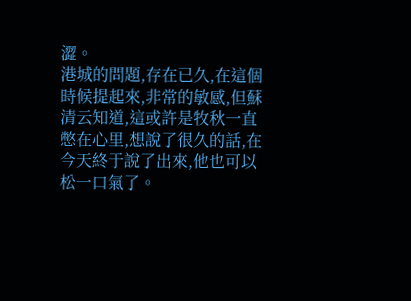澀。
港城的問題,存在已久,在這個時候提起來,非常的敏感,但蘇清云知道,這或許是牧秋一直憋在心里,想說了很久的話,在今天終于說了出來,他也可以松一口氣了。